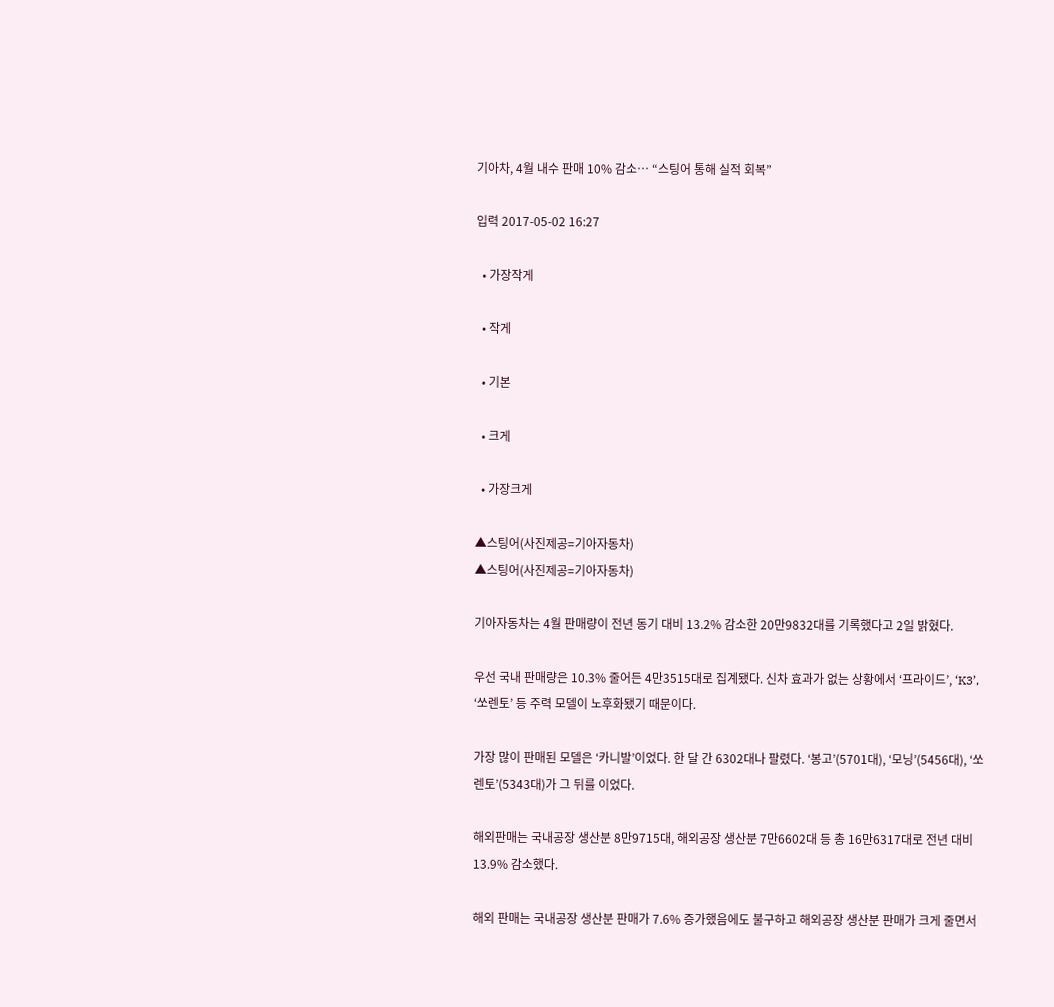기아차, 4월 내수 판매 10% 감소… “스팅어 통해 실적 회복”

입력 2017-05-02 16:27

  • 가장작게

  • 작게

  • 기본

  • 크게

  • 가장크게

▲스팅어(사진제공=기아자동차)
▲스팅어(사진제공=기아자동차)

기아자동차는 4월 판매량이 전년 동기 대비 13.2% 감소한 20만9832대를 기록했다고 2일 밝혔다.

우선 국내 판매량은 10.3% 줄어든 4만3515대로 집계됐다. 신차 효과가 없는 상황에서 ‘프라이드’, ‘K3’, ‘쏘렌토’ 등 주력 모델이 노후화됐기 때문이다.

가장 많이 판매된 모델은 ‘카니발’이었다. 한 달 간 6302대나 팔렸다. ‘봉고’(5701대), ‘모닝’(5456대), ‘쏘렌토’(5343대)가 그 뒤를 이었다.

해외판매는 국내공장 생산분 8만9715대, 해외공장 생산분 7만6602대 등 총 16만6317대로 전년 대비 13.9% 감소했다.

해외 판매는 국내공장 생산분 판매가 7.6% 증가했음에도 불구하고 해외공장 생산분 판매가 크게 줄면서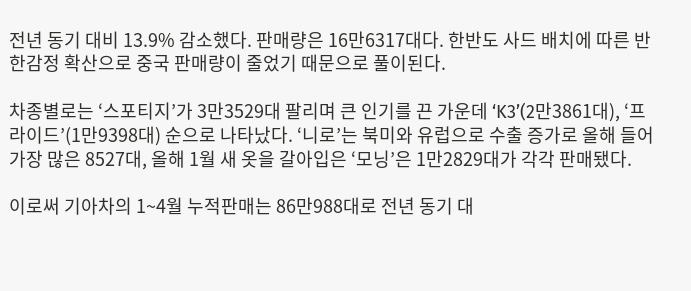전년 동기 대비 13.9% 감소했다. 판매량은 16만6317대다. 한반도 사드 배치에 따른 반한감정 확산으로 중국 판매량이 줄었기 때문으로 풀이된다.

차종별로는 ‘스포티지’가 3만3529대 팔리며 큰 인기를 끈 가운데 ‘K3’(2만3861대), ‘프라이드’(1만9398대) 순으로 나타났다. ‘니로’는 북미와 유럽으로 수출 증가로 올해 들어 가장 많은 8527대, 올해 1월 새 옷을 갈아입은 ‘모닝’은 1만2829대가 각각 판매됐다.

이로써 기아차의 1~4월 누적판매는 86만988대로 전년 동기 대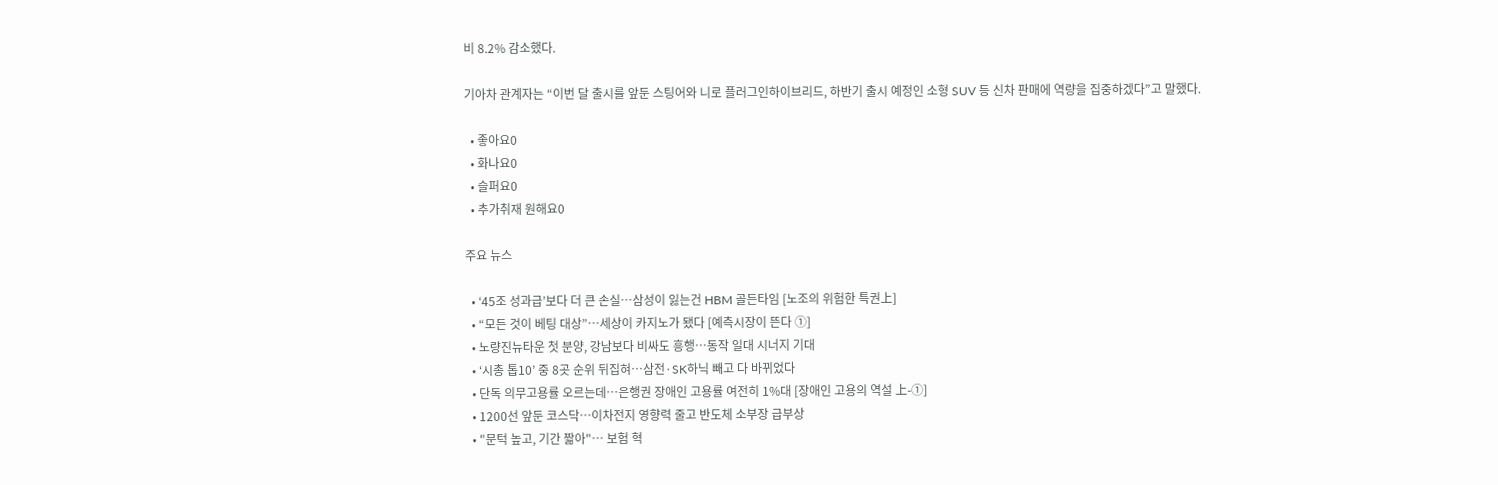비 8.2% 감소했다.

기아차 관계자는 “이번 달 출시를 앞둔 스팅어와 니로 플러그인하이브리드, 하반기 출시 예정인 소형 SUV 등 신차 판매에 역량을 집중하겠다”고 말했다.

  • 좋아요0
  • 화나요0
  • 슬퍼요0
  • 추가취재 원해요0

주요 뉴스

  • ‘45조 성과급’보다 더 큰 손실…삼성이 잃는건 HBM 골든타임 [노조의 위험한 특권上]
  • “모든 것이 베팅 대상”…세상이 카지노가 됐다 [예측시장이 뜬다 ①]
  • 노량진뉴타운 첫 분양, 강남보다 비싸도 흥행⋯동작 일대 시너지 기대
  • ‘시총 톱10’ 중 8곳 순위 뒤집혀⋯삼전·SK하닉 빼고 다 바뀌었다
  • 단독 의무고용률 오르는데…은행권 장애인 고용률 여전히 1%대 [장애인 고용의 역설 上-①]
  • 1200선 앞둔 코스닥…이차전지 영향력 줄고 반도체 소부장 급부상
  • "문턱 높고, 기간 짧아"… 보험 혁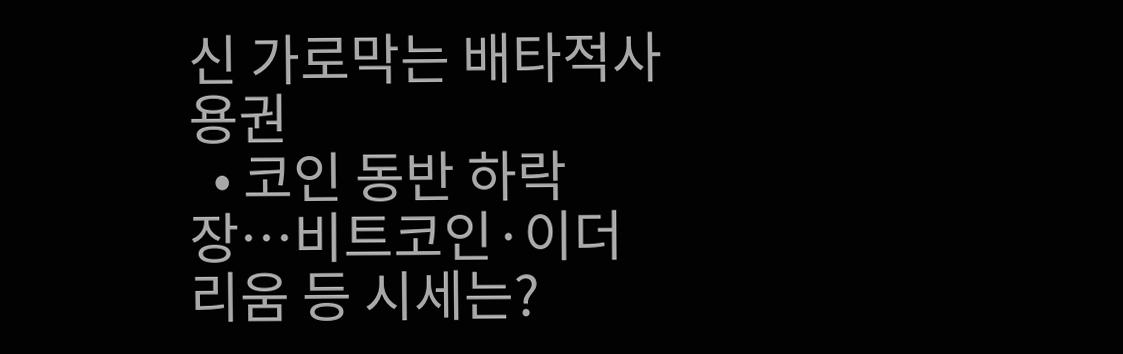신 가로막는 배타적사용권
  • 코인 동반 하락장…비트코인·이더리움 등 시세는?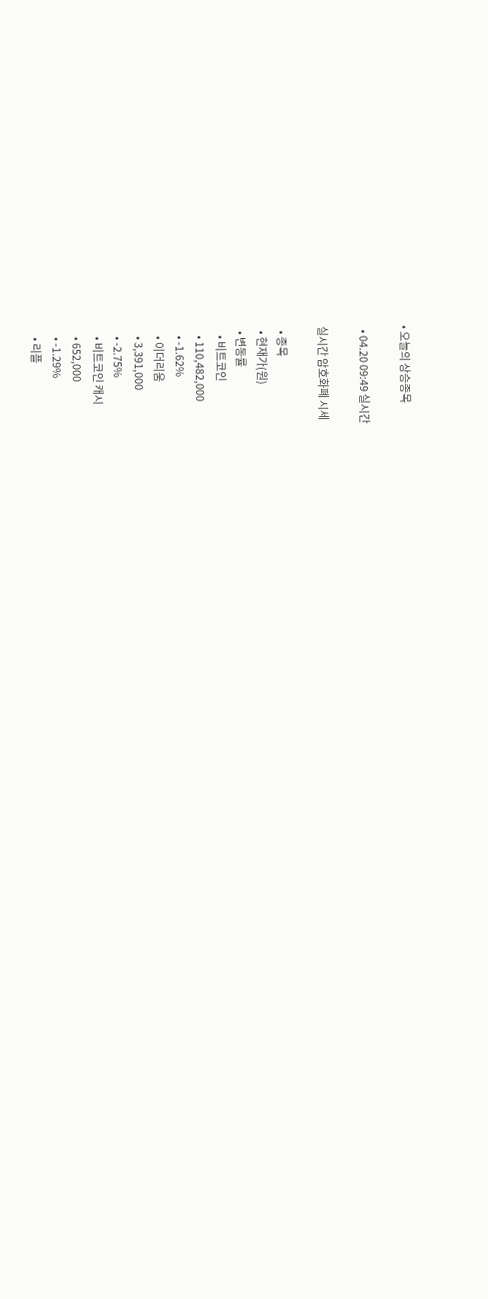• 오늘의 상승종목

  • 04.20 09:49 실시간

실시간 암호화폐 시세

  • 종목
  • 현재가(원)
  • 변동률
    • 비트코인
    • 110,482,000
    • -1.62%
    • 이더리움
    • 3,391,000
    • -2.75%
    • 비트코인 캐시
    • 652,000
    • -1.29%
    • 리플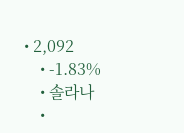• 2,092
    • -1.83%
    • 솔라나
    •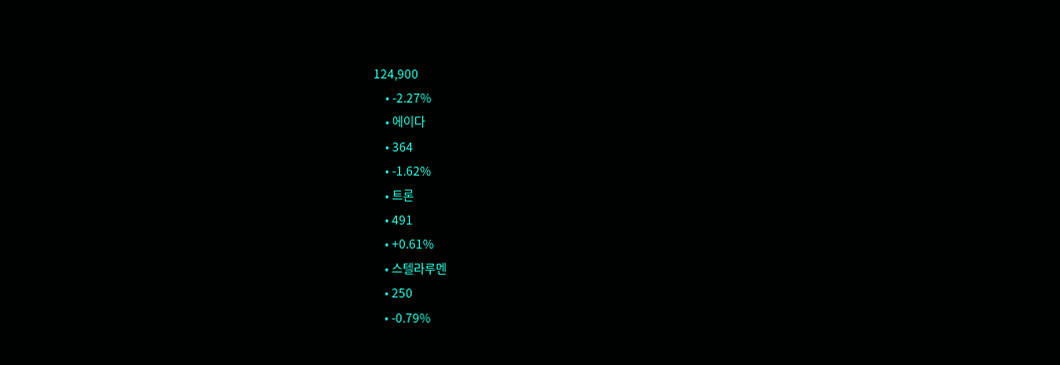124,900
    • -2.27%
    • 에이다
    • 364
    • -1.62%
    • 트론
    • 491
    • +0.61%
    • 스텔라루멘
    • 250
    • -0.79%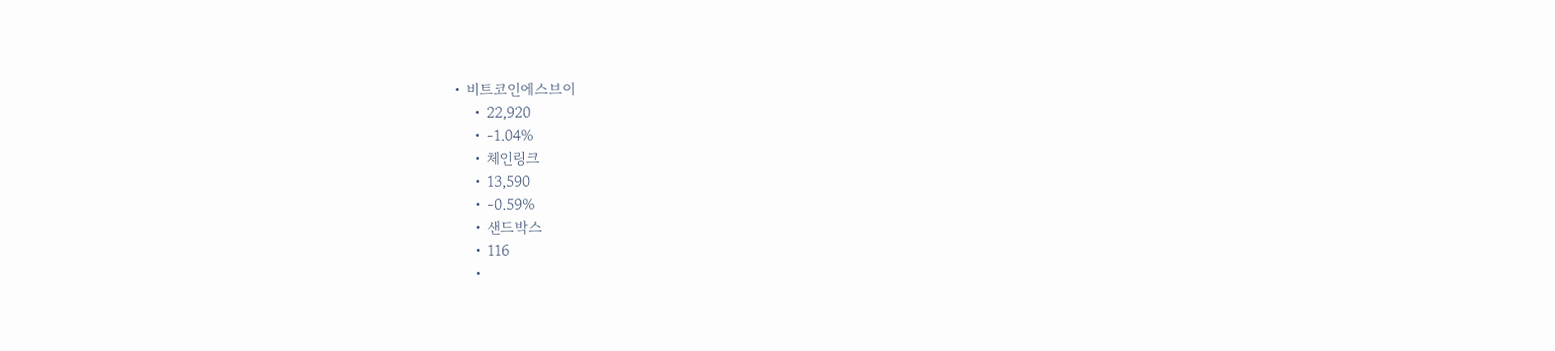• 비트코인에스브이
    • 22,920
    • -1.04%
    • 체인링크
    • 13,590
    • -0.59%
    • 샌드박스
    • 116
    •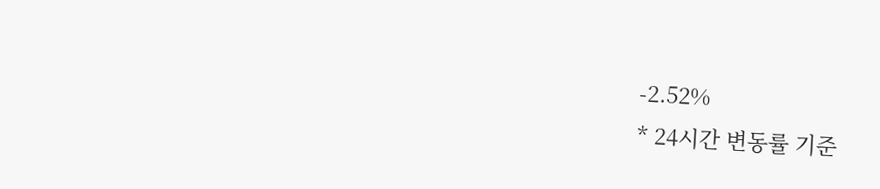-2.52%
* 24시간 변동률 기준